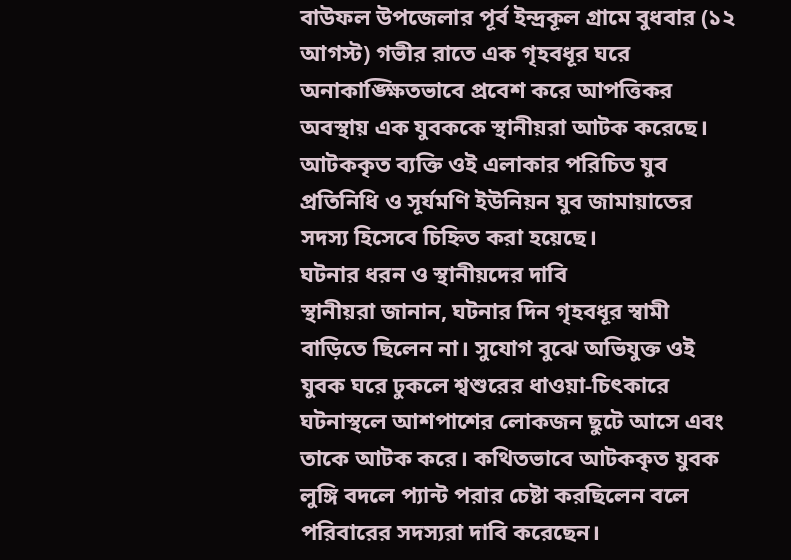বাউফল উপজেলার পূর্ব ইন্দ্রকূল গ্রামে বুধবার (১২ আগস্ট) গভীর রাতে এক গৃহবধূর ঘরে অনাকাঙ্ক্ষিতভাবে প্রবেশ করে আপত্তিকর অবস্থায় এক যুবককে স্থানীয়রা আটক করেছে। আটককৃত ব্যক্তি ওই এলাকার পরিচিত যুব প্রতিনিধি ও সূর্যমণি ইউনিয়ন যুব জামায়াতের সদস্য হিসেবে চিহ্নিত করা হয়েছে।
ঘটনার ধরন ও স্থানীয়দের দাবি
স্থানীয়রা জানান, ঘটনার দিন গৃহবধূর স্বামী বাড়িতে ছিলেন না। সুযোগ বুঝে অভিযুক্ত ওই যুবক ঘরে ঢুকলে শ্বশুরের ধাওয়া-চিৎকারে ঘটনাস্থলে আশপাশের লোকজন ছুটে আসে এবং তাকে আটক করে। কথিতভাবে আটককৃত যুবক লুঙ্গি বদলে প্যান্ট পরার চেষ্টা করছিলেন বলে পরিবারের সদস্যরা দাবি করেছেন।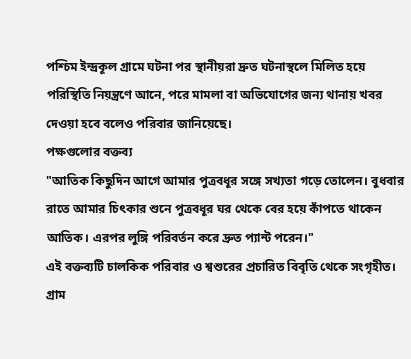পশ্চিম ইন্দ্রকূল গ্রামে ঘটনা পর স্থানীয়রা দ্রুত ঘটনাস্থলে মিলিত হয়ে পরিস্থিতি নিয়ন্ত্রণে আনে, পরে মামলা বা অভিযোগের জন্য থানায় খবর দেওয়া হবে বলেও পরিবার জানিয়েছে।
পক্ষগুলোর বক্তব্য
"আতিক কিছুদিন আগে আমার পুত্রবধূর সঙ্গে সখ্যতা গড়ে তোলেন। বুধবার রাতে আমার চিৎকার শুনে পুত্রবধূর ঘর থেকে বের হয়ে কাঁপতে থাকেন আতিক। এরপর লুঙ্গি পরিবর্তন করে দ্রুত প্যান্ট পরেন।"
এই বক্তব্যটি চালকিক পরিবার ও শ্বশুরের প্রচারিত বিবৃতি থেকে সংগৃহীত। গ্রাম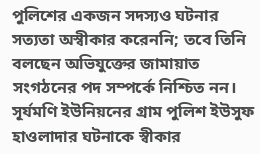পুলিশের একজন সদস্যও ঘটনার সত্যতা অস্বীকার করেননি; তবে তিনি বলছেন অভিযুক্তের জামায়াত সংগঠনের পদ সম্পর্কে নিশ্চিত নন।
সূর্যমণি ইউনিয়নের গ্রাম পুলিশ ইউসুফ হাওলাদার ঘটনাকে স্বীকার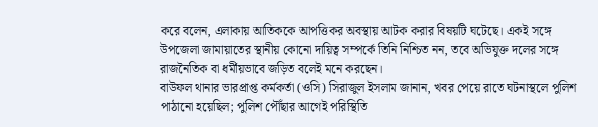করে বলেন, এলাকায় আতিককে আপত্তিকর অবস্থায় আটক করার বিষয়টি ঘটেছে। একই সঙ্গে উপজেলা জামায়াতের স্থানীয় কোনো দায়িত্ব সম্পর্কে তিনি নিশ্চিত নন, তবে অভিযুক্ত দলের সঙ্গে রাজনৈতিক বা ধর্মীয়ভাবে জড়িত বলেই মনে করছেন।
বাউফল থানার ভারপ্রাপ্ত কর্মকর্তা (ওসি) সিরাজুল ইসলাম জানান, খবর পেয়ে রাতে ঘটনাস্থলে পুলিশ পাঠানো হয়েছিল; পুলিশ পৌঁছার আগেই পরিস্থিতি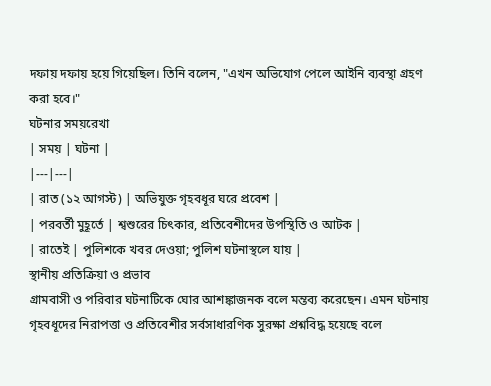দফায় দফায় হয়ে গিয়েছিল। তিনি বলেন, "এখন অভিযোগ পেলে আইনি ব্যবস্থা গ্রহণ করা হবে।"
ঘটনার সময়রেখা
| সময় | ঘটনা |
|---|---|
| রাত (১২ আগস্ট) | অভিযুক্ত গৃহবধূর ঘরে প্রবেশ |
| পরবর্তী মুহূর্তে | শ্বশুরের চিৎকার, প্রতিবেশীদের উপস্থিতি ও আটক |
| রাতেই | পুলিশকে খবর দেওয়া; পুলিশ ঘটনাস্থলে যায় |
স্থানীয় প্রতিক্রিয়া ও প্রভাব
গ্রামবাসী ও পরিবার ঘটনাটিকে ঘোর আশঙ্কাজনক বলে মন্তব্য করেছেন। এমন ঘটনায় গৃহবধূদের নিরাপত্তা ও প্রতিবেশীর সর্বসাধারণিক সুরক্ষা প্রশ্নবিদ্ধ হয়েছে বলে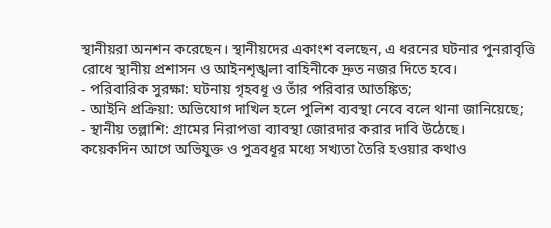স্থানীয়রা অনশন করেছেন। স্থানীয়দের একাংশ বলছেন, এ ধরনের ঘটনার পুনরাবৃত্তি রোধে স্থানীয় প্রশাসন ও আইনশৃঙ্খলা বাহিনীকে দ্রুত নজর দিতে হবে।
- পরিবারিক সুরক্ষা: ঘটনায় গৃহবধূ ও তাঁর পরিবার আতঙ্কিত;
- আইনি প্রক্রিয়া: অভিযোগ দাখিল হলে পুলিশ ব্যবস্থা নেবে বলে থানা জানিয়েছে;
- স্থানীয় তল্লাশি: গ্রামের নিরাপত্তা ব্যাবস্থা জোরদার করার দাবি উঠেছে।
কয়েকদিন আগে অভিযুক্ত ও পুত্রবধূর মধ্যে সখ্যতা তৈরি হওয়ার কথাও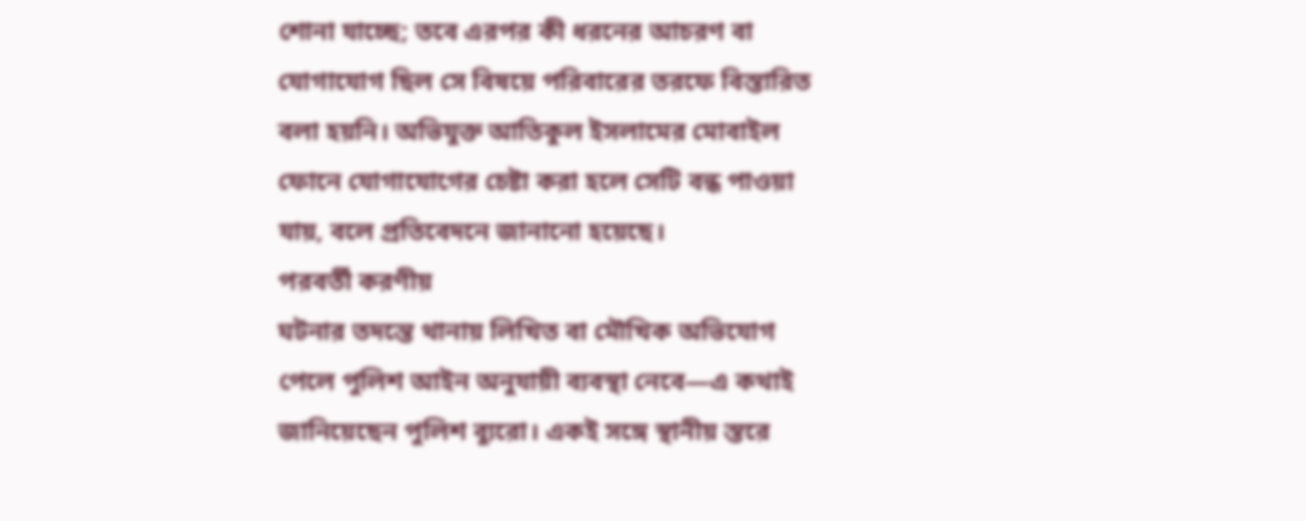শোনা যাচ্ছে; তবে এরপর কী ধরনের আচরণ বা যোগাযোগ ছিল সে বিষয়ে পরিবারের তরফে বিস্তারিত বলা হয়নি। অভিযুক্ত আতিকুল ইসলামের মোবাইল ফোনে যোগাযোগের চেষ্টা করা হলে সেটি বন্ধ পাওয়া যায়, বলে প্রতিবেদনে জানানো হয়েছে।
পরবর্তী করণীয়
ঘটনার তদন্তে থানায় লিখিত বা মৌখিক অভিযোগ পেলে পুলিশ আইন অনুযায়ী ব্যবস্থা নেবে—এ কথাই জানিয়েছেন পুলিশ ব্যুরো। একই সঙ্গে স্থানীয় স্তরে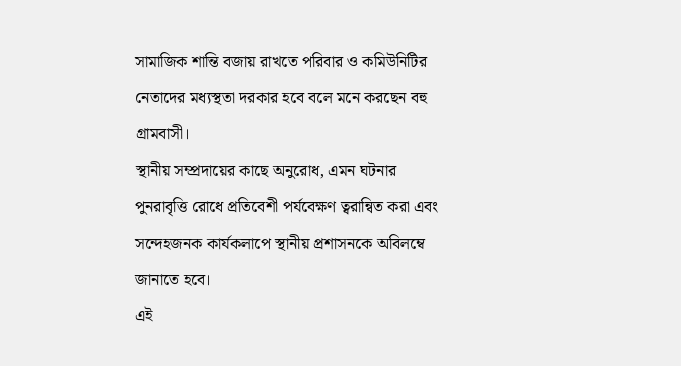সামাজিক শান্তি বজায় রাখতে পরিবার ও কমিউনিটির নেতাদের মধ্যস্থতা দরকার হবে বলে মনে করছেন বহু গ্রামবাসী।
স্থানীয় সম্প্রদায়ের কাছে অনুরোধ, এমন ঘটনার পুনরাবৃত্তি রোধে প্রতিবেশী পর্যবেক্ষণ ত্বরান্বিত করা এবং সন্দেহজনক কার্যকলাপে স্থানীয় প্রশাসনকে অবিলম্বে জানাতে হবে।
এই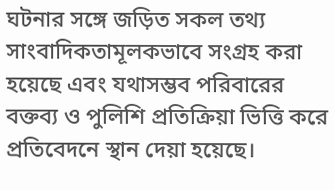ঘটনার সঙ্গে জড়িত সকল তথ্য সাংবাদিকতামূলকভাবে সংগ্রহ করা হয়েছে এবং যথাসম্ভব পরিবারের বক্তব্য ও পুলিশি প্রতিক্রিয়া ভিত্তি করে প্রতিবেদনে স্থান দেয়া হয়েছে।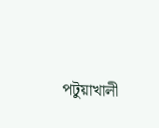পটুয়াখালী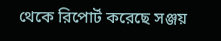থেকে রিপোর্ট করেছে সঞ্জয়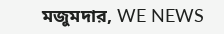মজুমদার, WE NEWS